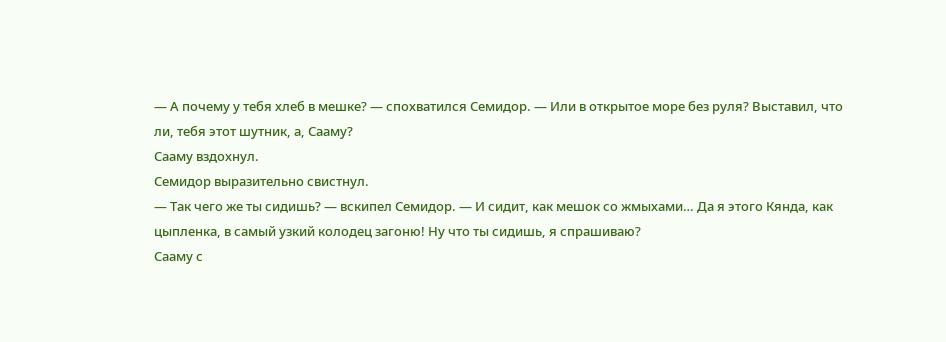— А почему у тебя хлеб в мешке? — спохватился Семидор. — Или в открытое море без руля? Выставил, что ли, тебя этот шутник, а, Сааму?
Сааму вздохнул.
Семидор выразительно свистнул.
— Так чего же ты сидишь? — вскипел Семидор. — И сидит, как мешок со жмыхами… Да я этого Кянда, как цыпленка, в самый узкий колодец загоню! Ну что ты сидишь, я спрашиваю?
Сааму с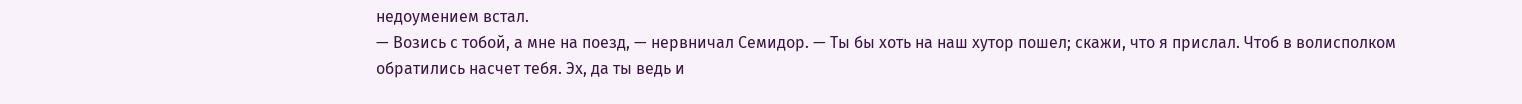недоумением встал.
— Возись с тобой, а мне на поезд, — нервничал Семидор. — Ты бы хоть на наш хутор пошел; скажи, что я прислал. Чтоб в волисполком обратились насчет тебя. Эх, да ты ведь и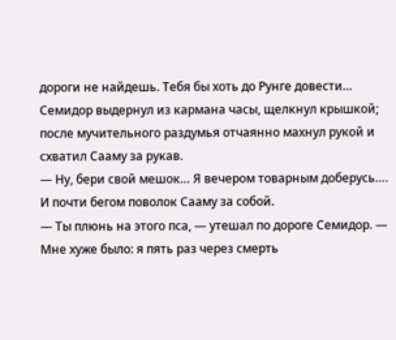дороги не найдешь. Тебя бы хоть до Рунге довести…
Семидор выдернул из кармана часы, щелкнул крышкой; после мучительного раздумья отчаянно махнул рукой и схватил Сааму за рукав.
— Ну, бери свой мешок… Я вечером товарным доберусь….
И почти бегом поволок Сааму за собой.
— Ты плюнь на этого пса, — утешал по дороге Семидор. — Мне хуже было: я пять раз через смерть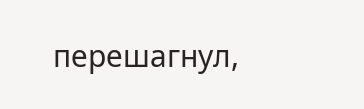перешагнул,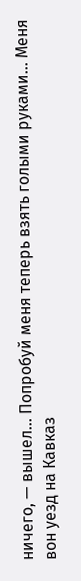ничего, — вышел… Попробуй меня теперь взять голыми руками… Меня вон уезд на Кавказ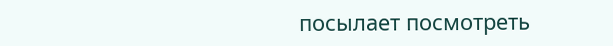посылает посмотреть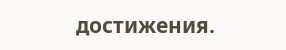достижения.